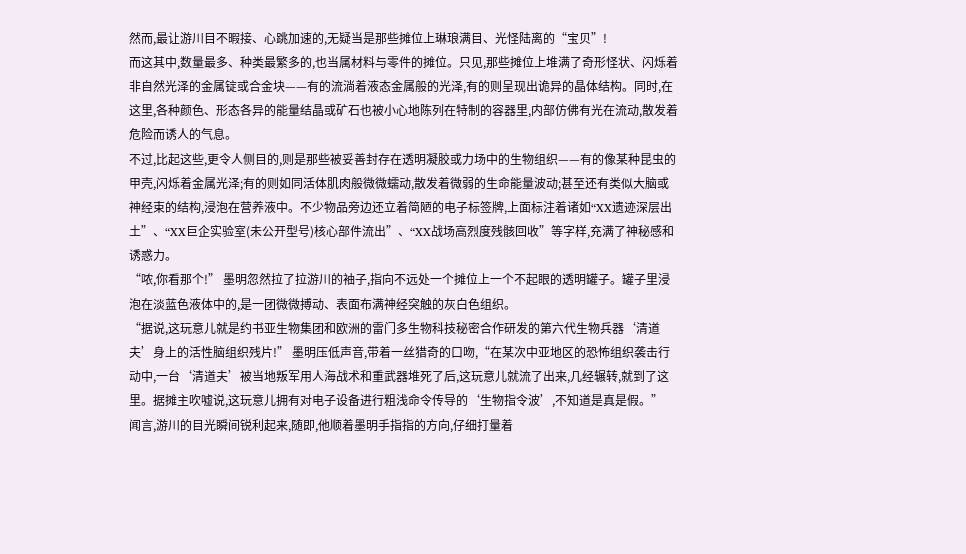然而,最让游川目不暇接、心跳加速的,无疑当是那些摊位上琳琅满目、光怪陆离的“宝贝”!
而这其中,数量最多、种类最繁多的,也当属材料与零件的摊位。只见,那些摊位上堆满了奇形怪状、闪烁着非自然光泽的金属锭或合金块——有的流淌着液态金属般的光泽,有的则呈现出诡异的晶体结构。同时,在这里,各种颜色、形态各异的能量结晶或矿石也被小心地陈列在特制的容器里,内部仿佛有光在流动,散发着危险而诱人的气息。
不过,比起这些,更令人侧目的,则是那些被妥善封存在透明凝胶或力场中的生物组织——有的像某种昆虫的甲壳,闪烁着金属光泽;有的则如同活体肌肉般微微蠕动,散发着微弱的生命能量波动;甚至还有类似大脑或神经束的结构,浸泡在营养液中。不少物品旁边还立着简陋的电子标签牌,上面标注着诸如“XX遗迹深层出土”、“XX巨企实验室(未公开型号)核心部件流出”、“XX战场高烈度残骸回收”等字样,充满了神秘感和诱惑力。
“哝,你看那个!” 墨明忽然拉了拉游川的袖子,指向不远处一个摊位上一个不起眼的透明罐子。罐子里浸泡在淡蓝色液体中的,是一团微微搏动、表面布满神经突触的灰白色组织。
“据说,这玩意儿就是约书亚生物集团和欧洲的雷门多生物科技秘密合作研发的第六代生物兵器‘清道夫’身上的活性脑组织残片!” 墨明压低声音,带着一丝猎奇的口吻,“在某次中亚地区的恐怖组织袭击行动中,一台‘清道夫’被当地叛军用人海战术和重武器堆死了后,这玩意儿就流了出来,几经辗转,就到了这里。据摊主吹嘘说,这玩意儿拥有对电子设备进行粗浅命令传导的‘生物指令波’,不知道是真是假。”
闻言,游川的目光瞬间锐利起来,随即,他顺着墨明手指指的方向,仔细打量着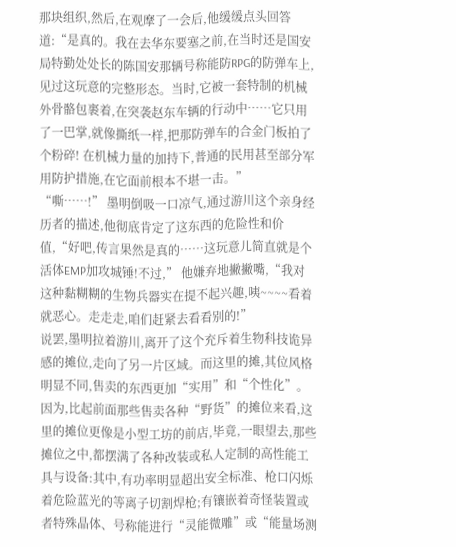那块组织,然后,在观摩了一会后,他缓缓点头回答道:“是真的。我在去华东要塞之前,在当时还是国安局特勤处处长的陈国安那辆号称能防RPG的防弹车上,见过这玩意的完整形态。当时,它被一套特制的机械外骨骼包裹着,在突袭赵东车辆的行动中……它只用了一巴掌,就像撕纸一样,把那防弹车的合金门板拍了个粉碎! 在机械力量的加持下,普通的民用甚至部分军用防护措施,在它面前根本不堪一击。”
“嘶……!” 墨明倒吸一口凉气,通过游川这个亲身经历者的描述,他彻底肯定了这东西的危险性和价值,“好吧,传言果然是真的……这玩意儿简直就是个活体EMP加攻城锤!不过,” 他嫌弃地撇撇嘴,“我对这种黏糊糊的生物兵器实在提不起兴趣,咦~~~~看着就恶心。走走走,咱们赶紧去看看别的!”
说罢,墨明拉着游川,离开了这个充斥着生物科技诡异感的摊位,走向了另一片区域。而这里的摊,其位风格明显不同,售卖的东西更加“实用”和“个性化”。
因为,比起前面那些售卖各种“野货”的摊位来看,这里的摊位更像是小型工坊的前店,毕竟,一眼望去,那些摊位之中,都摆满了各种改装或私人定制的高性能工具与设备:其中,有功率明显超出安全标准、枪口闪烁着危险蓝光的等离子切割焊枪;有镶嵌着奇怪装置或者特殊晶体、号称能进行“灵能微雕”或“能量场测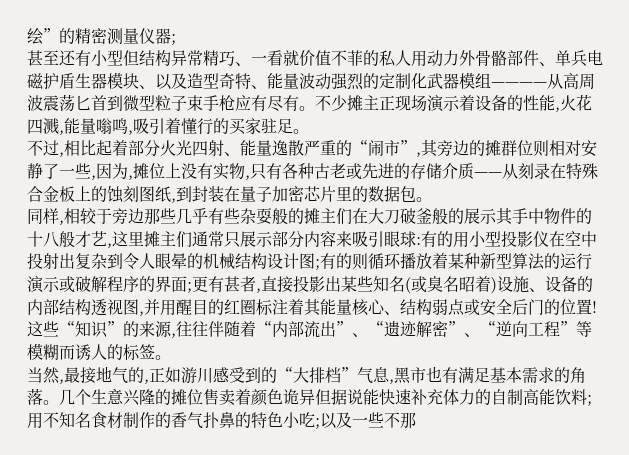绘”的精密测量仪器;
甚至还有小型但结构异常精巧、一看就价值不菲的私人用动力外骨骼部件、单兵电磁护盾生器模块、以及造型奇特、能量波动强烈的定制化武器模组————从高周波震荡匕首到微型粒子束手枪应有尽有。不少摊主正现场演示着设备的性能,火花四溅,能量嗡鸣,吸引着懂行的买家驻足。
不过,相比起着部分火光四射、能量逸散严重的“闹市”,其旁边的摊群位则相对安静了一些,因为,摊位上没有实物,只有各种古老或先进的存储介质——从刻录在特殊合金板上的蚀刻图纸,到封装在量子加密芯片里的数据包。
同样,相较于旁边那些几乎有些杂耍般的摊主们在大刀破釜般的展示其手中物件的十八般才艺,这里摊主们通常只展示部分内容来吸引眼球:有的用小型投影仪在空中投射出复杂到令人眼晕的机械结构设计图;有的则循环播放着某种新型算法的运行演示或破解程序的界面;更有甚者,直接投影出某些知名(或臭名昭着)设施、设备的内部结构透视图,并用醒目的红圈标注着其能量核心、结构弱点或安全后门的位置!
这些“知识”的来源,往往伴随着“内部流出”、“遗迹解密”、“逆向工程”等模糊而诱人的标签。
当然,最接地气的,正如游川感受到的“大排档”气息,黑市也有满足基本需求的角落。几个生意兴隆的摊位售卖着颜色诡异但据说能快速补充体力的自制高能饮料;用不知名食材制作的香气扑鼻的特色小吃;以及一些不那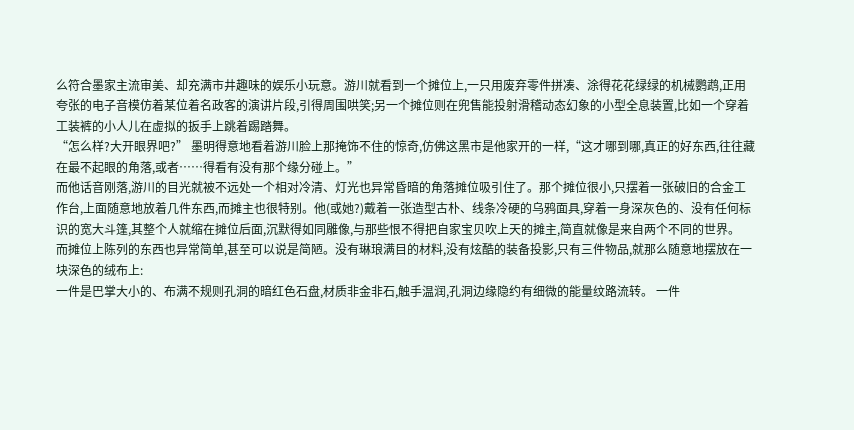么符合墨家主流审美、却充满市井趣味的娱乐小玩意。游川就看到一个摊位上,一只用废弃零件拼凑、涂得花花绿绿的机械鹦鹉,正用夸张的电子音模仿着某位着名政客的演讲片段,引得周围哄笑;另一个摊位则在兜售能投射滑稽动态幻象的小型全息装置,比如一个穿着工装裤的小人儿在虚拟的扳手上跳着踢踏舞。
“怎么样?大开眼界吧?” 墨明得意地看着游川脸上那掩饰不住的惊奇,仿佛这黑市是他家开的一样,“这才哪到哪,真正的好东西,往往藏在最不起眼的角落,或者……得看有没有那个缘分碰上。”
而他话音刚落,游川的目光就被不远处一个相对冷清、灯光也异常昏暗的角落摊位吸引住了。那个摊位很小,只摆着一张破旧的合金工作台,上面随意地放着几件东西,而摊主也很特别。他(或她?)戴着一张造型古朴、线条冷硬的乌鸦面具,穿着一身深灰色的、没有任何标识的宽大斗篷,其整个人就缩在摊位后面,沉默得如同雕像,与那些恨不得把自家宝贝吹上天的摊主,简直就像是来自两个不同的世界。
而摊位上陈列的东西也异常简单,甚至可以说是简陋。没有琳琅满目的材料,没有炫酷的装备投影,只有三件物品,就那么随意地摆放在一块深色的绒布上:
一件是巴掌大小的、布满不规则孔洞的暗红色石盘,材质非金非石,触手温润,孔洞边缘隐约有细微的能量纹路流转。 一件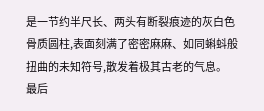是一节约半尺长、两头有断裂痕迹的灰白色骨质圆柱,表面刻满了密密麻麻、如同蝌蚪般扭曲的未知符号,散发着极其古老的气息。 最后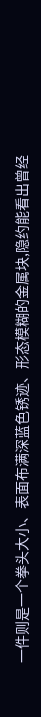一件则是一个拳头大小、表面布满深蓝色锈迹、形态模糊的金属块,隐约能看出曾经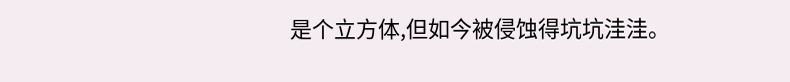是个立方体,但如今被侵蚀得坑坑洼洼。